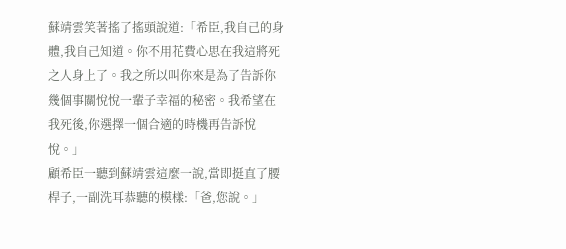蘇靖雲笑著搖了搖頭說道:「希臣,我自己的身體,我自己知道。你不用花費心思在我這將死之人身上了。我之所以叫你來是為了告訴你幾個事關悅悅一輩子幸福的秘密。我希望在我死後,你選擇一個合適的時機再告訴悅悅。」
顧希臣一聽到蘇靖雲這麼一說,當即挺直了腰桿子,一副洗耳恭聽的模樣:「爸,您說。」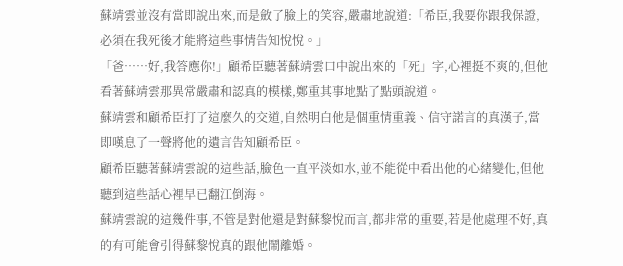蘇靖雲並沒有當即說出來,而是斂了臉上的笑容,嚴肅地說道:「希臣,我要你跟我保證,必須在我死後才能將這些事情告知悅悅。」
「爸……好,我答應你!」顧希臣聽著蘇靖雲口中說出來的「死」字,心裡挺不爽的,但他看著蘇靖雲那異常嚴肅和認真的模樣,鄭重其事地點了點頭說道。
蘇靖雲和顧希臣打了這麼久的交道,自然明白他是個重情重義、信守諾言的真漢子,當即嘆息了一聲將他的遺言告知顧希臣。
顧希臣聽著蘇靖雲說的這些話,臉色一直平淡如水,並不能從中看出他的心緒變化,但他聽到這些話心裡早已翻江倒海。
蘇靖雲說的這幾件事,不管是對他還是對蘇黎悅而言,都非常的重要,若是他處理不好,真的有可能會引得蘇黎悅真的跟他鬧離婚。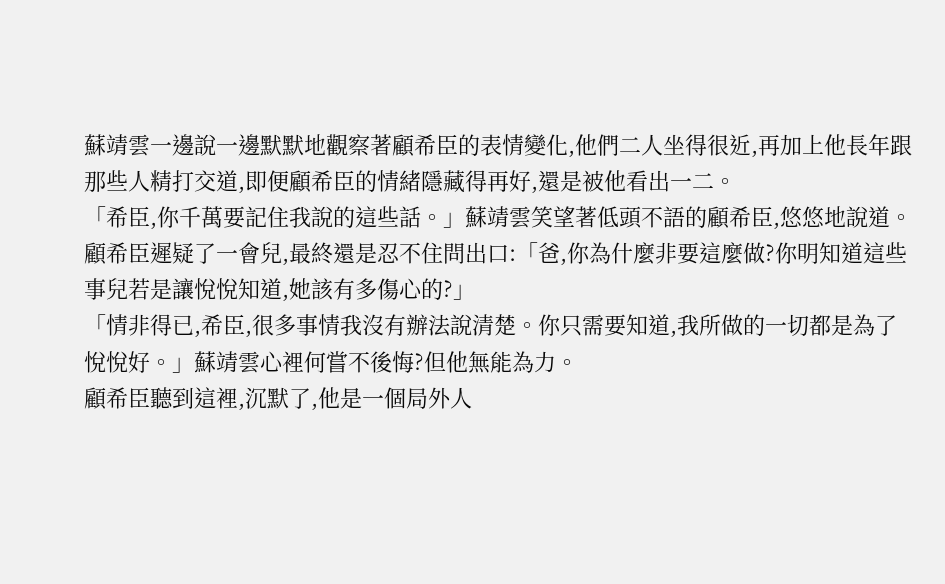蘇靖雲一邊說一邊默默地觀察著顧希臣的表情變化,他們二人坐得很近,再加上他長年跟那些人精打交道,即便顧希臣的情緒隱藏得再好,還是被他看出一二。
「希臣,你千萬要記住我說的這些話。」蘇靖雲笑望著低頭不語的顧希臣,悠悠地說道。
顧希臣遲疑了一會兒,最終還是忍不住問出口:「爸,你為什麼非要這麼做?你明知道這些事兒若是讓悅悅知道,她該有多傷心的?」
「情非得已,希臣,很多事情我沒有辦法說清楚。你只需要知道,我所做的一切都是為了悅悅好。」蘇靖雲心裡何嘗不後悔?但他無能為力。
顧希臣聽到這裡,沉默了,他是一個局外人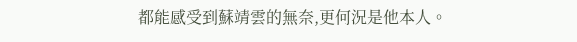都能感受到蘇靖雲的無奈,更何況是他本人。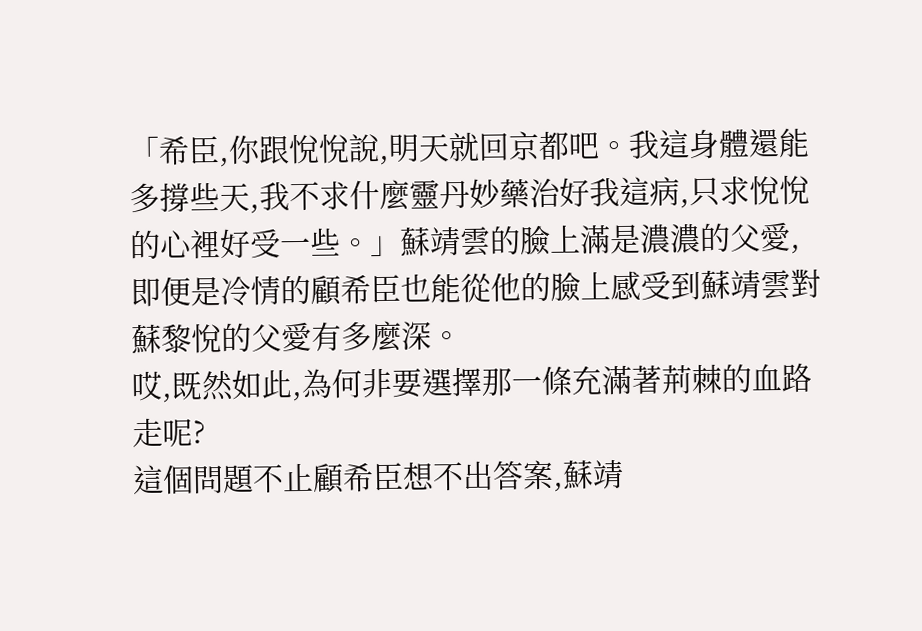「希臣,你跟悅悅說,明天就回京都吧。我這身體還能多撐些天,我不求什麼靈丹妙藥治好我這病,只求悅悅的心裡好受一些。」蘇靖雲的臉上滿是濃濃的父愛,即便是冷情的顧希臣也能從他的臉上感受到蘇靖雲對蘇黎悅的父愛有多麼深。
哎,既然如此,為何非要選擇那一條充滿著荊棘的血路走呢?
這個問題不止顧希臣想不出答案,蘇靖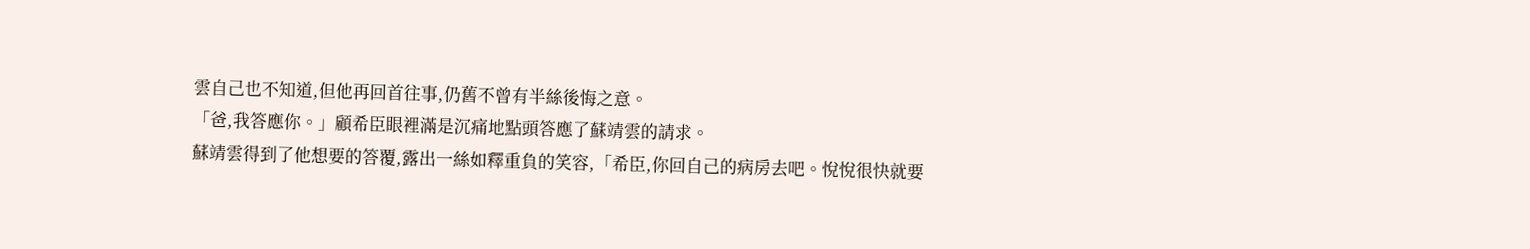雲自己也不知道,但他再回首往事,仍舊不曾有半絲後悔之意。
「爸,我答應你。」顧希臣眼裡滿是沉痛地點頭答應了蘇靖雲的請求。
蘇靖雲得到了他想要的答覆,露出一絲如釋重負的笑容,「希臣,你回自己的病房去吧。悅悅很快就要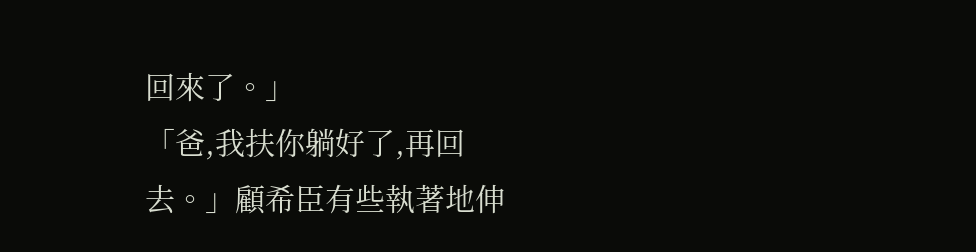回來了。」
「爸,我扶你躺好了,再回去。」顧希臣有些執著地伸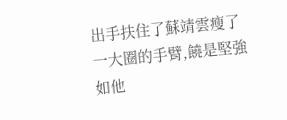出手扶住了蘇靖雲瘦了一大圈的手臂,饒是堅強如他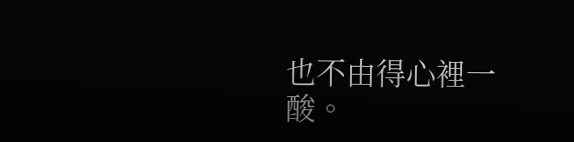也不由得心裡一酸。